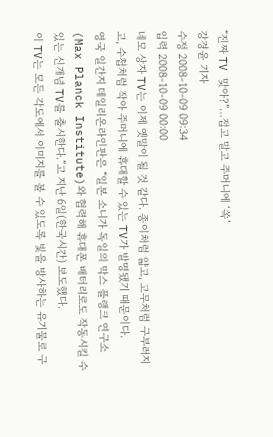“진짜 TV 맞아?”…접고 말고 주머니에 ‘쏙’
강경윤 기자
수정 2008-10-09 09:34
입력 2008-10-09 00:00
네모 상자 TV는 이제 옛말이 될 것 같다. 종이처럼 얇고, 고무처럼 구부러지고, 수첩처럼 작아 주머니에 휴대할 수 있는 TV가 발명됐기 때문이다.
영국 일간지 데일리온라인판은 “일본 소니가 독일의 막스 플랭크 연구소(Max Planck Institute)와 협력해 휴대폰 배터리로도 작동시킬 수 있는 신개념 TV를 출시한다.”고 지난 6일(한국시간) 보도했다.
이 TV는 모든 각도에서 이미지를 볼 수 있도록 빛을 방사하는 유기물로 구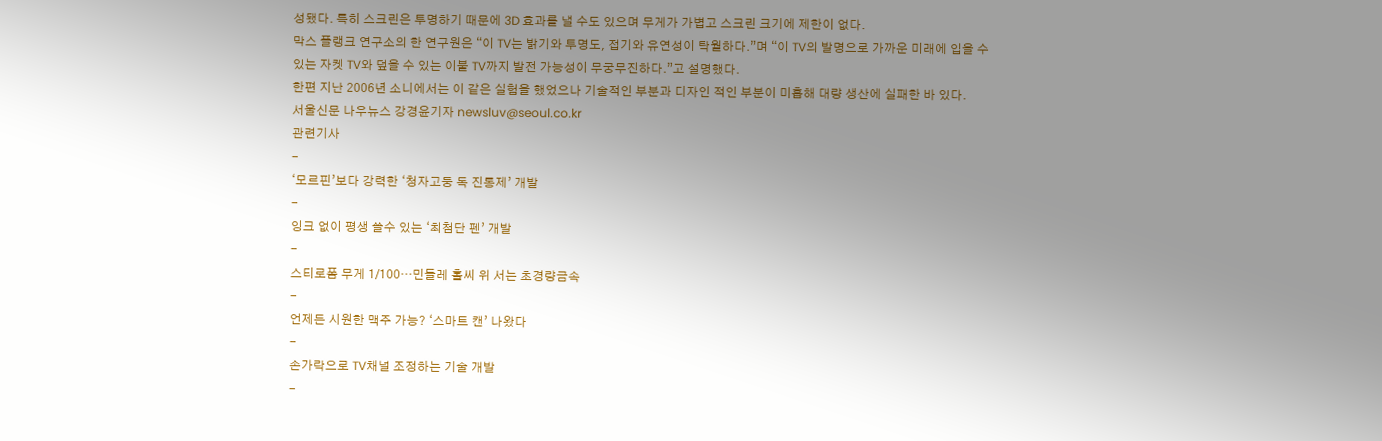성됐다. 특히 스크린은 투명하기 때문에 3D 효과를 낼 수도 있으며 무게가 가볍고 스크린 크기에 제한이 없다.
막스 플랭크 연구소의 한 연구원은 “이 TV는 밝기와 투명도, 접기와 유연성이 탁월하다.”며 “이 TV의 발명으로 가까운 미래에 입을 수 있는 자켓 TV와 덮을 수 있는 이불 TV까지 발전 가능성이 무궁무진하다.”고 설명했다.
한편 지난 2006년 소니에서는 이 같은 실험을 했었으나 기술적인 부분과 디자인 적인 부분이 미흡해 대량 생산에 실패한 바 있다.
서울신문 나우뉴스 강경윤기자 newsluv@seoul.co.kr
관련기사
-
‘모르핀’보다 강력한 ‘청자고둥 독 진통제’ 개발
-
잉크 없이 평생 쓸수 있는 ‘최첨단 펜’ 개발
-
스티로폼 무게 1/100…민들레 홀씨 위 서는 초경량금속
-
언제든 시원한 맥주 가능? ‘스마트 캔’ 나왔다
-
손가락으로 TV채널 조정하는 기술 개발
-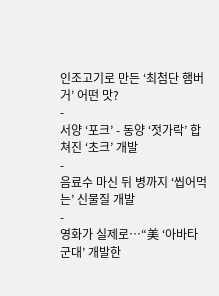인조고기로 만든 ‘최첨단 햄버거’ 어떤 맛?
-
서양 ‘포크’ - 동양 ‘젓가락’ 합쳐진 ‘초크’ 개발
-
음료수 마신 뒤 병까지 ‘씹어먹는’ 신물질 개발
-
영화가 실제로…“美 ‘아바타 군대’ 개발한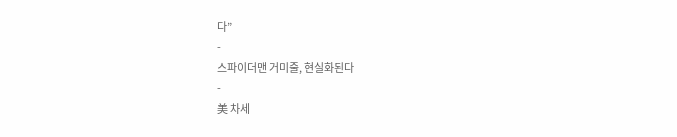다”
-
스파이더맨 거미줄, 현실화된다
-
美 차세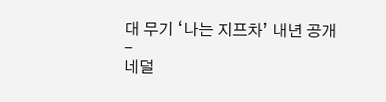대 무기 ‘나는 지프차’ 내년 공개
-
네덜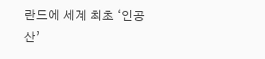란드에 세계 최초 ‘인공 산’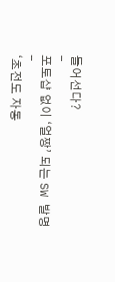들어선다?
-
포토샵 없이 ‘얼짱’ 되는 SW 발명
-
‘초전도 자동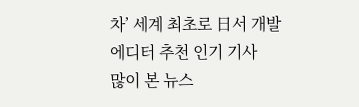차’ 세계 최초로 日서 개발
에디터 추천 인기 기사
많이 본 뉴스